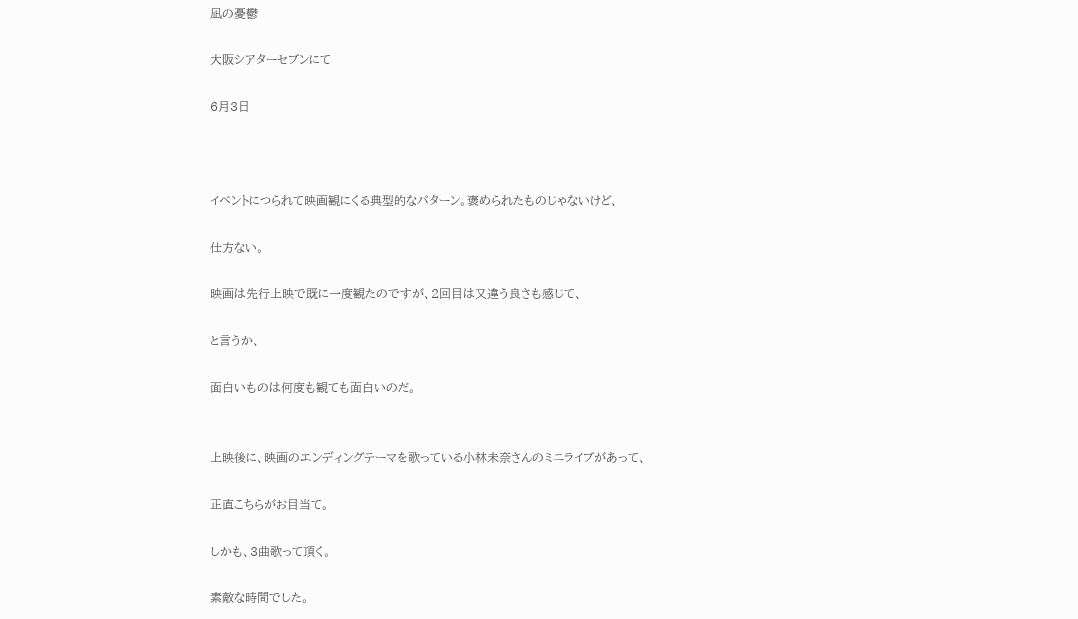凪の憂鬱

大阪シアターセブンにて

6月3日



イベントにつられて映画観にくる典型的なパターン。褒められたものじゃないけど、

仕方ない。

映画は先行上映で既に一度観たのですが、2回目は又違う良さも感じて、

と言うか、

面白いものは何度も観ても面白いのだ。


上映後に、映画のエンディングテーマを歌っている小林未奈さんのミニライブがあって、

正直こちらがお目当て。

しかも、3曲歌って頂く。

素敵な時間でした。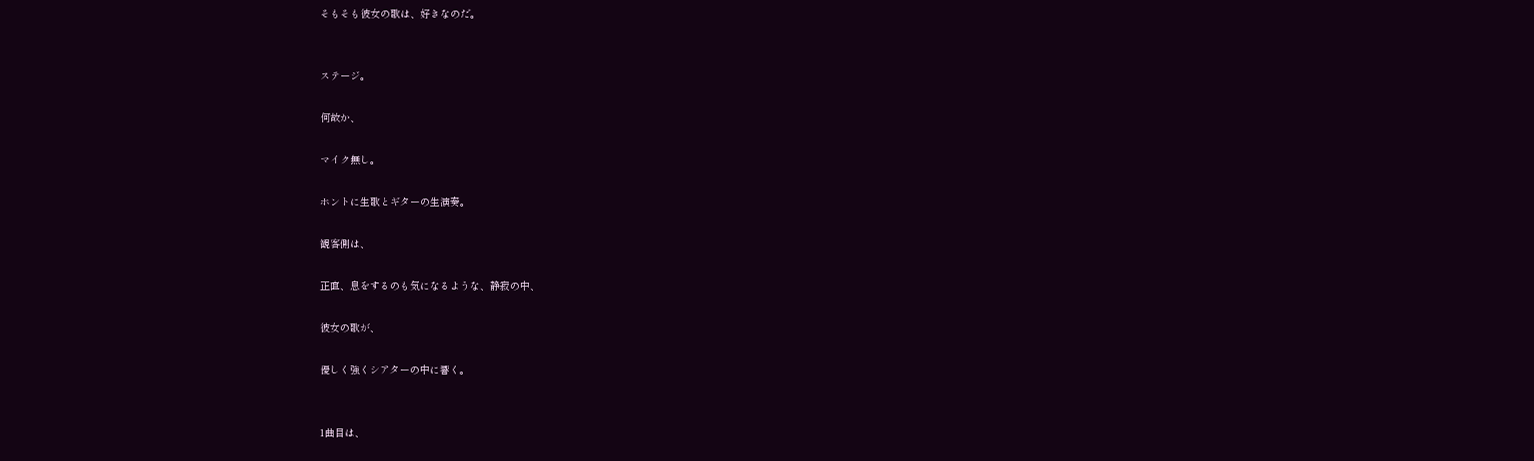そもそも彼女の歌は、好きなのだ。


ステージ。

何故か、

マイク無し。

ホントに生歌とギターの生演奏。

観客側は、

正直、息をするのも気になるような、静寂の中、

彼女の歌が、

優しく強くシアターの中に響く。


1曲目は、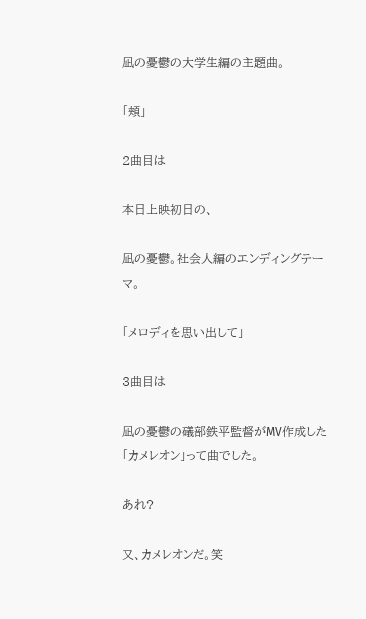凪の憂鬱の大学生編の主題曲。

「頬」

2曲目は

本日上映初日の、

凪の憂鬱。社会人編のエンディングテーマ。

「メロディを思い出して」

3曲目は

凪の憂鬱の礒部鉄平監督がMV作成した「カメレオン」って曲でした。

あれ?

又、カメレオンだ。笑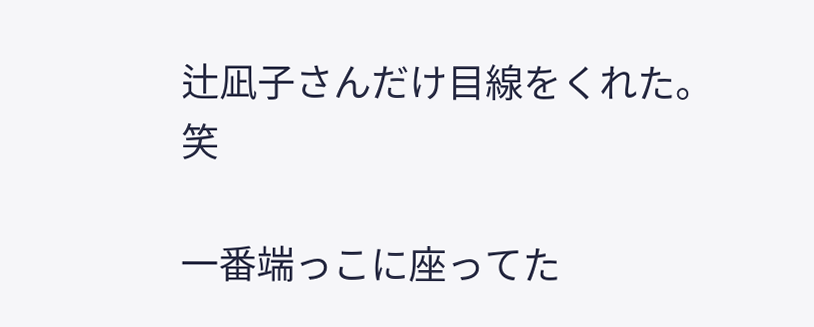辻凪子さんだけ目線をくれた。笑

一番端っこに座ってた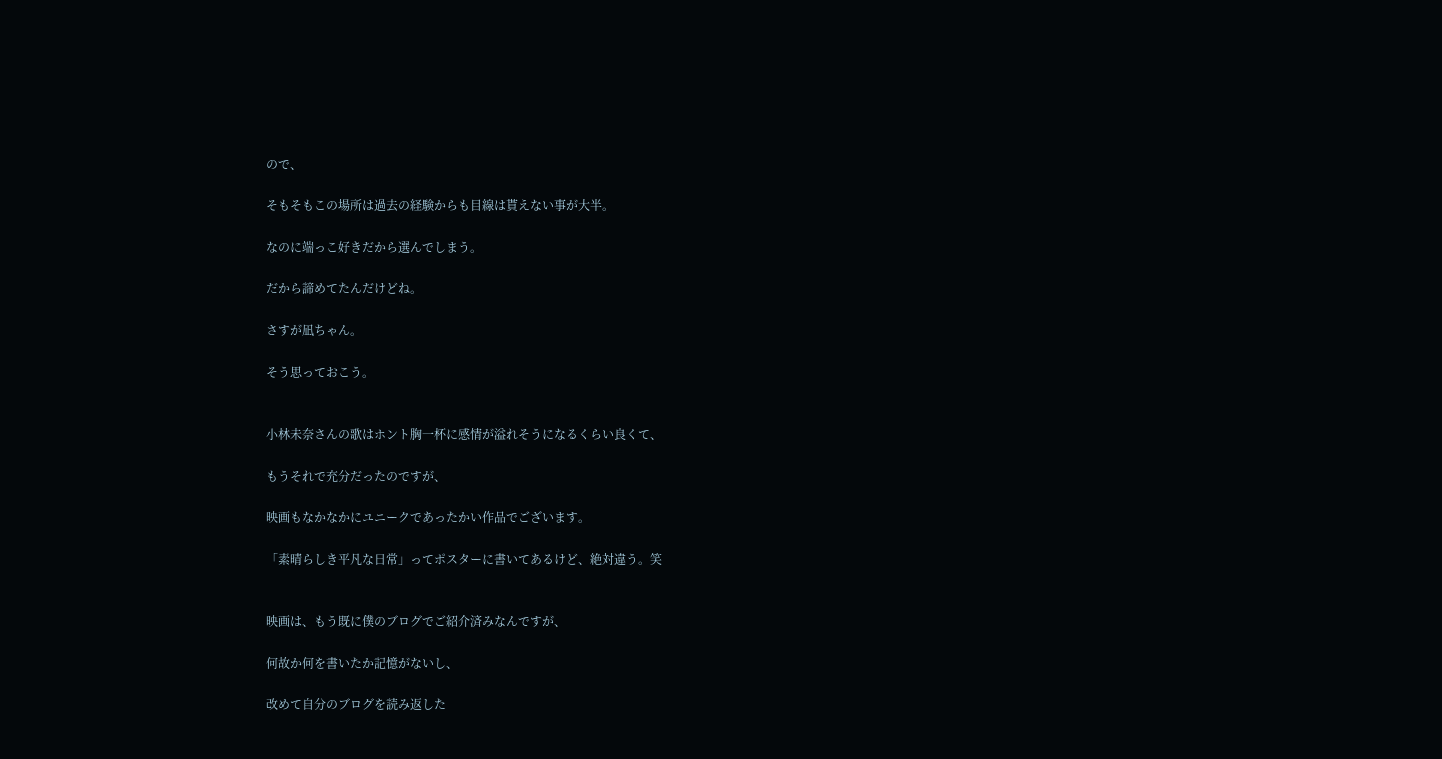ので、

そもそもこの場所は過去の経験からも目線は貰えない事が大半。

なのに端っこ好きだから選んでしまう。

だから諦めてたんだけどね。

さすが凪ちゃん。

そう思っておこう。


小林未奈さんの歌はホント胸一杯に感情が溢れそうになるくらい良くて、

もうそれで充分だったのですが、

映画もなかなかにユニークであったかい作品でございます。

「素晴らしき平凡な日常」ってポスターに書いてあるけど、絶対違う。笑


映画は、もう既に僕のブログでご紹介済みなんですが、

何故か何を書いたか記憶がないし、

改めて自分のブログを読み返した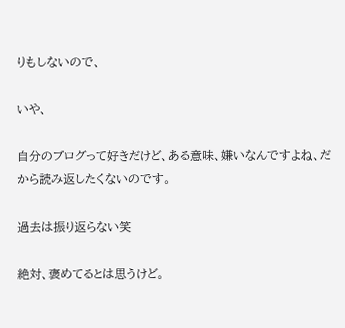りもしないので、

いや、

自分のブログって好きだけど、ある意味、嫌いなんですよね、だから読み返したくないのです。

過去は振り返らない笑

絶対、褒めてるとは思うけど。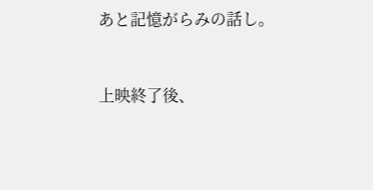あと記憶がらみの話し。


上映終了後、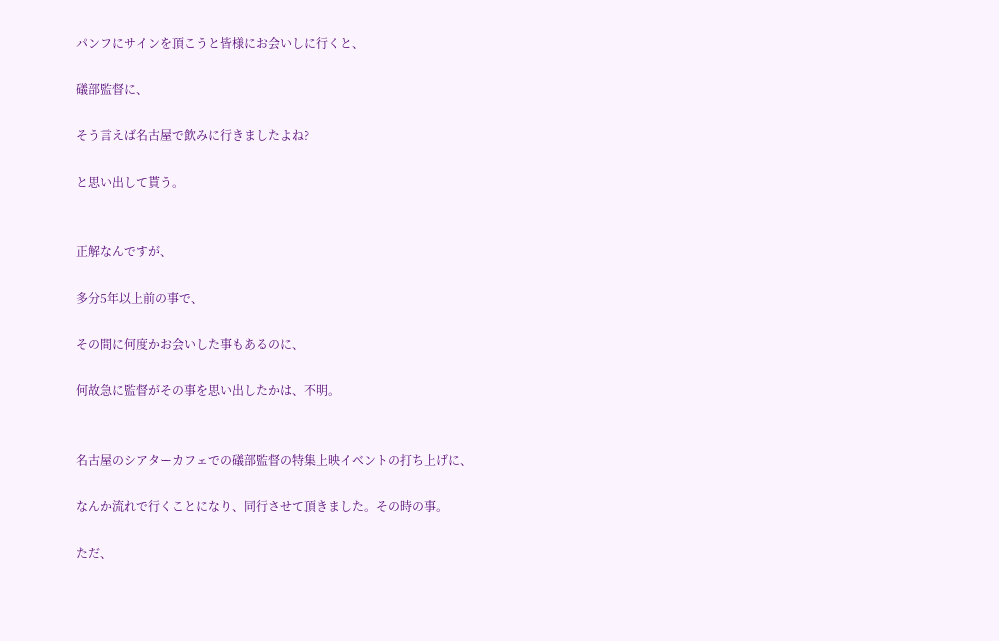パンフにサインを頂こうと皆様にお会いしに行くと、

礒部監督に、

そう言えば名古屋で飲みに行きましたよね?

と思い出して貰う。


正解なんですが、

多分5年以上前の事で、

その間に何度かお会いした事もあるのに、

何故急に監督がその事を思い出したかは、不明。


名古屋のシアターカフェでの礒部監督の特集上映イベントの打ち上げに、

なんか流れで行くことになり、同行させて頂きました。その時の事。

ただ、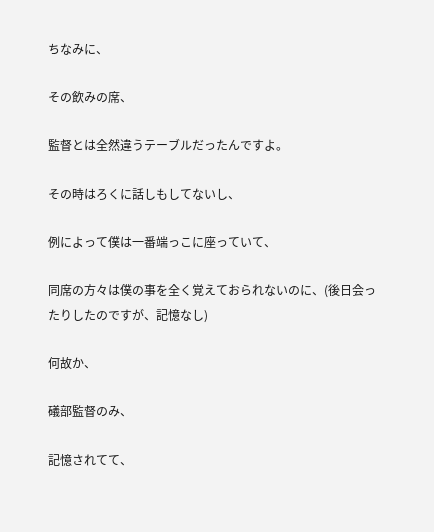ちなみに、

その飲みの席、

監督とは全然違うテーブルだったんですよ。

その時はろくに話しもしてないし、

例によって僕は一番端っこに座っていて、

同席の方々は僕の事を全く覚えておられないのに、(後日会ったりしたのですが、記憶なし)

何故か、

礒部監督のみ、

記憶されてて、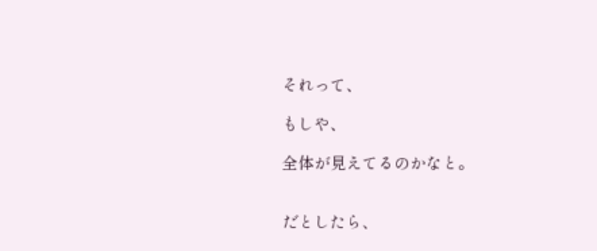それって、

もしや、

全体が見えてるのかなと。


だとしたら、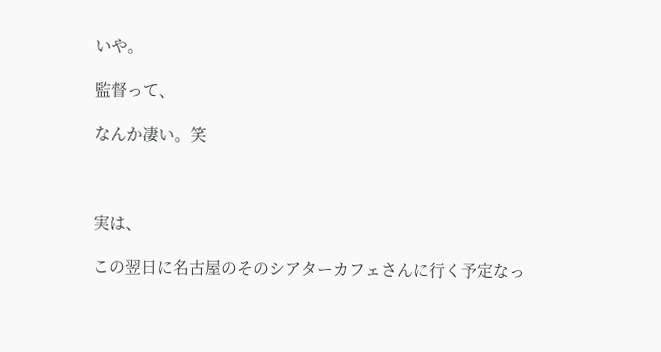いや。

監督って、

なんか凄い。笑



実は、

この翌日に名古屋のそのシアターカフェさんに行く予定なっ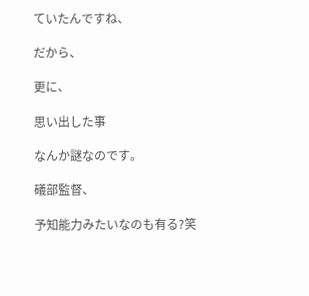ていたんですね、

だから、

更に、

思い出した事

なんか謎なのです。

礒部監督、

予知能力みたいなのも有る?笑